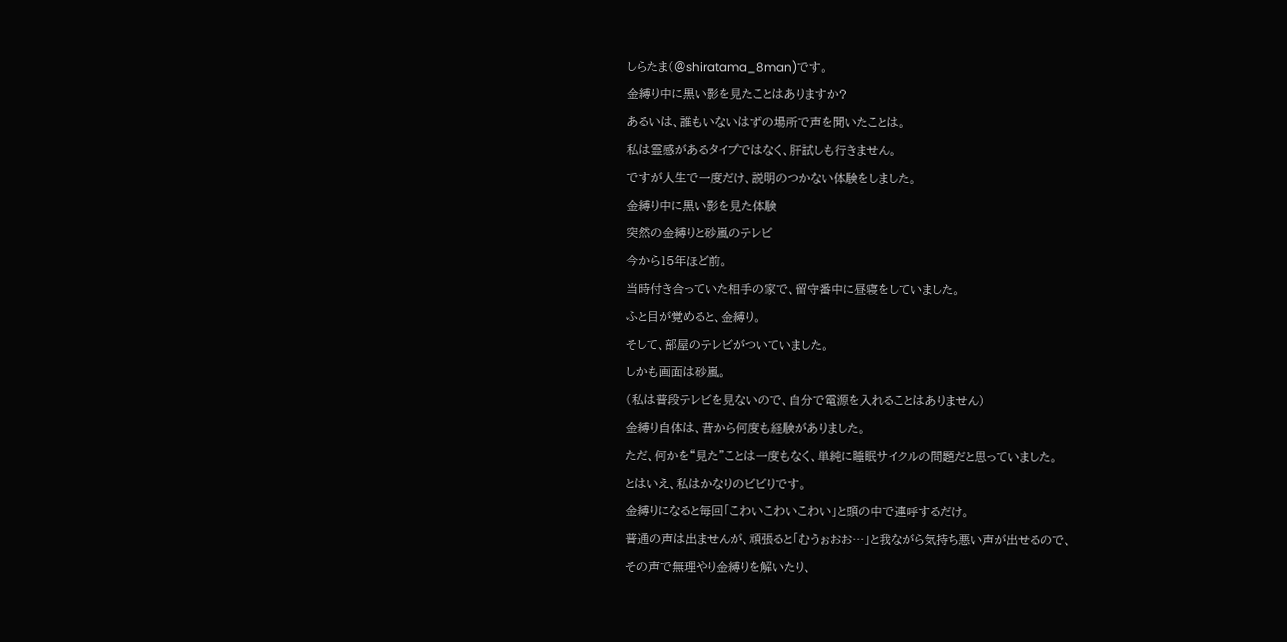しらたま(@shiratama_8man)です。
金縛り中に黒い影を見たことはありますか?
あるいは、誰もいないはずの場所で声を聞いたことは。
私は霊感があるタイプではなく、肝試しも行きません。
ですが人生で一度だけ、説明のつかない体験をしました。
金縛り中に黒い影を見た体験
突然の金縛りと砂嵐のテレビ
今から15年ほど前。
当時付き合っていた相手の家で、留守番中に昼寝をしていました。
ふと目が覚めると、金縛り。
そして、部屋のテレビがついていました。
しかも画面は砂嵐。
(私は普段テレビを見ないので、自分で電源を入れることはありません)
金縛り自体は、昔から何度も経験がありました。
ただ、何かを“見た”ことは一度もなく、単純に睡眠サイクルの問題だと思っていました。
とはいえ、私はかなりのビビりです。
金縛りになると毎回「こわいこわいこわい」と頭の中で連呼するだけ。
普通の声は出ませんが、頑張ると「むうぉおお…」と我ながら気持ち悪い声が出せるので、
その声で無理やり金縛りを解いたり、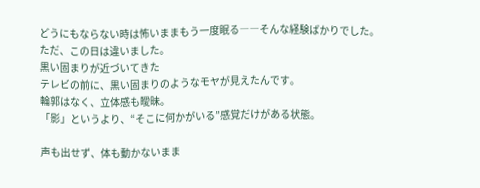どうにもならない時は怖いままもう一度眠る――そんな経験ばかりでした。
ただ、この日は違いました。
黒い固まりが近づいてきた
テレビの前に、黒い固まりのようなモヤが見えたんです。
輪郭はなく、立体感も曖昧。
「影」というより、“そこに何かがいる”感覚だけがある状態。

声も出せず、体も動かないまま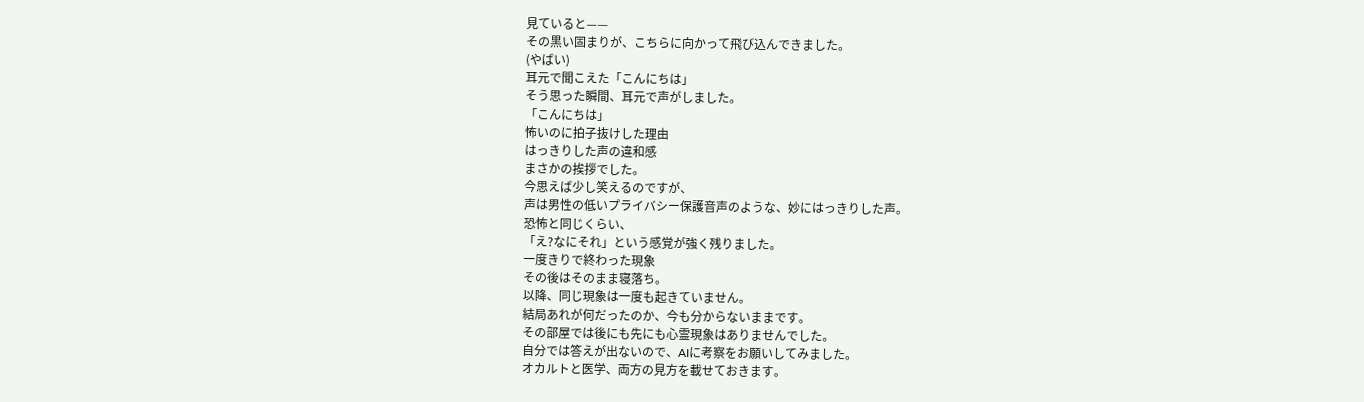見ていると——
その黒い固まりが、こちらに向かって飛び込んできました。
(やばい)
耳元で聞こえた「こんにちは」
そう思った瞬間、耳元で声がしました。
「こんにちは」
怖いのに拍子抜けした理由
はっきりした声の違和感
まさかの挨拶でした。
今思えば少し笑えるのですが、
声は男性の低いプライバシー保護音声のような、妙にはっきりした声。
恐怖と同じくらい、
「え?なにそれ」という感覚が強く残りました。
一度きりで終わった現象
その後はそのまま寝落ち。
以降、同じ現象は一度も起きていません。
結局あれが何だったのか、今も分からないままです。
その部屋では後にも先にも心霊現象はありませんでした。
自分では答えが出ないので、AIに考察をお願いしてみました。
オカルトと医学、両方の見方を載せておきます。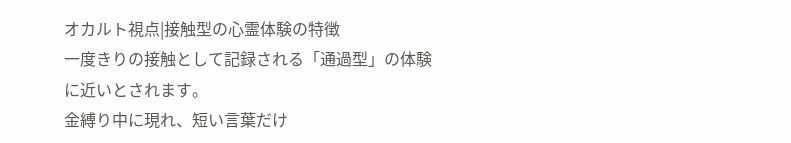オカルト視点|接触型の心霊体験の特徴
一度きりの接触として記録される「通過型」の体験に近いとされます。
金縛り中に現れ、短い言葉だけ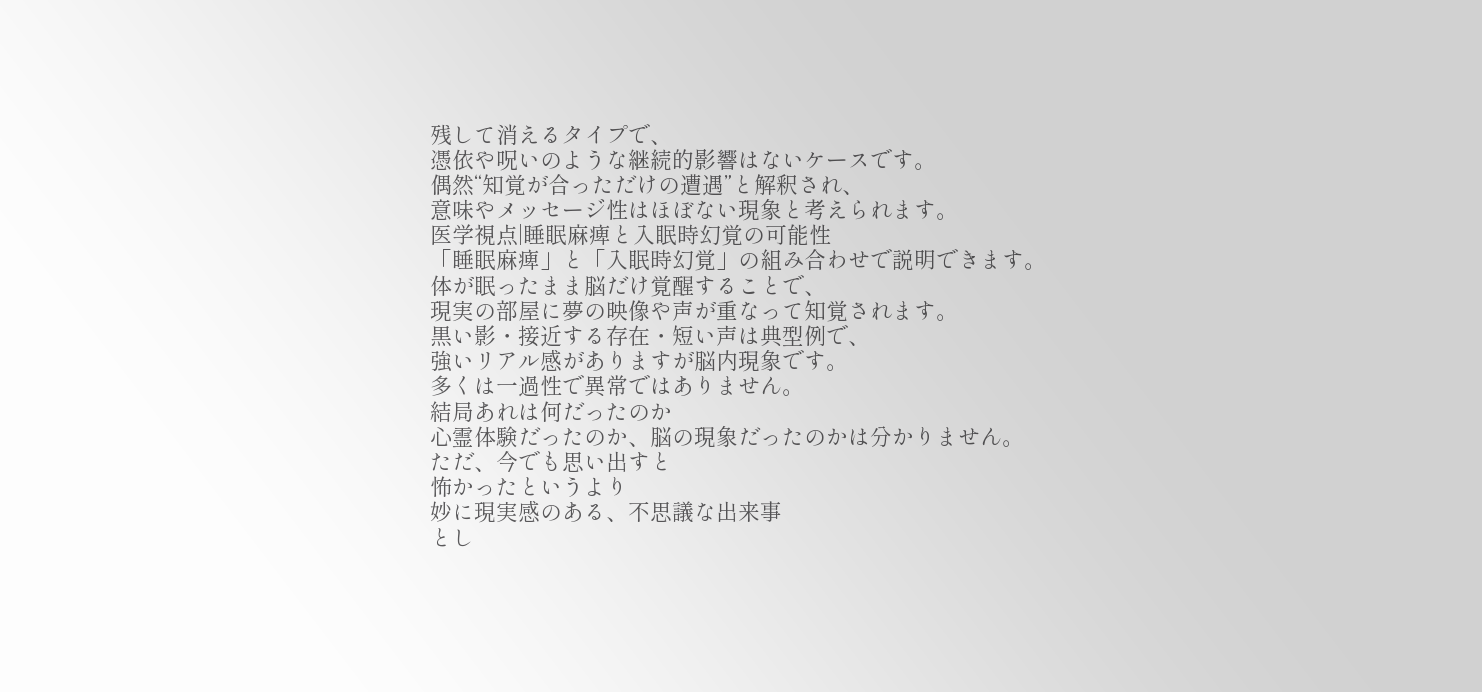残して消えるタイプで、
憑依や呪いのような継続的影響はないケースです。
偶然“知覚が合っただけの遭遇”と解釈され、
意味やメッセージ性はほぼない現象と考えられます。
医学視点|睡眠麻痺と入眠時幻覚の可能性
「睡眠麻痺」と「入眠時幻覚」の組み合わせで説明できます。
体が眠ったまま脳だけ覚醒することで、
現実の部屋に夢の映像や声が重なって知覚されます。
黒い影・接近する存在・短い声は典型例で、
強いリアル感がありますが脳内現象です。
多くは一過性で異常ではありません。
結局あれは何だったのか
心霊体験だったのか、脳の現象だったのかは分かりません。
ただ、今でも思い出すと
怖かったというより
妙に現実感のある、不思議な出来事
とし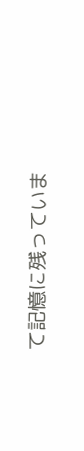て記憶に残っていま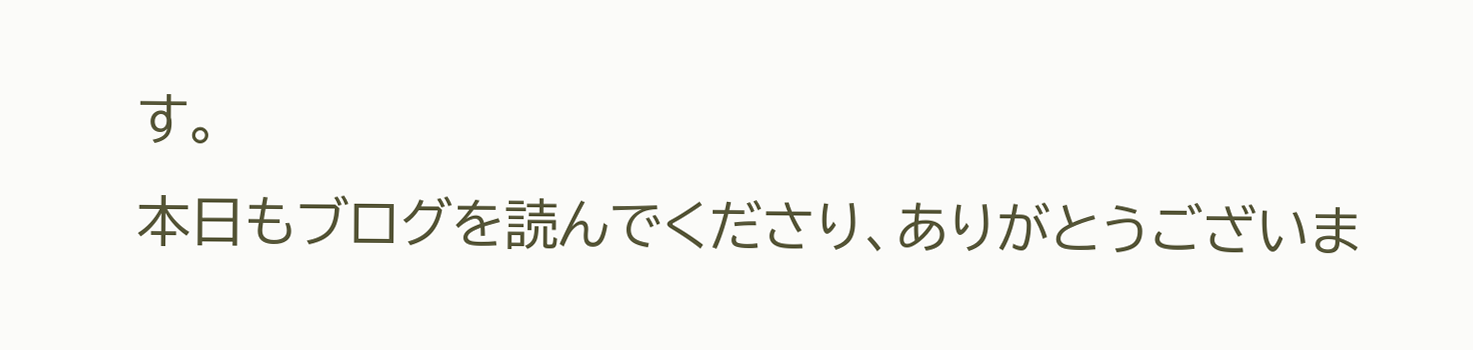す。
本日もブログを読んでくださり、ありがとうございま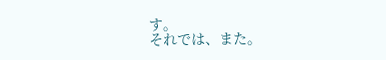す。
それでは、また。